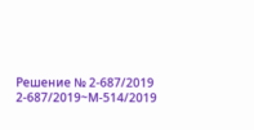Решение № 2-687/2019 2-687/2019~М-514/2019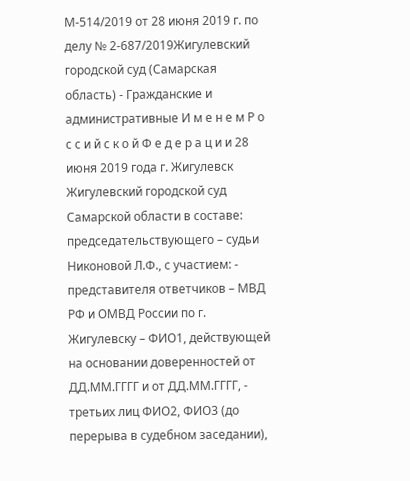М-514/2019 от 28 июня 2019 г. по делу № 2-687/2019Жигулевский городской суд (Самарская область) - Гражданские и административные И м е н е м Р о с с и й с к о й Ф е д е р а ц и и 28 июня 2019 года г. Жигулевск Жигулевский городской суд Самарской области в составе: председательствующего – судьи Никоновой Л.Ф., с участием: - представителя ответчиков – МВД РФ и ОМВД России по г. Жигулевску – ФИО1, действующей на основании доверенностей от ДД.ММ.ГГГГ и от ДД.ММ.ГГГГ, - третьих лиц ФИО2, ФИО3 (до перерыва в судебном заседании),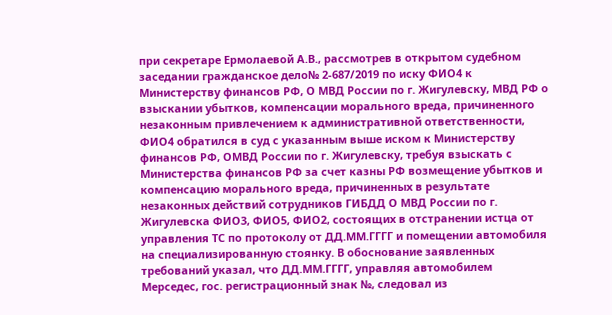при секретаре Ермолаевой А.В., рассмотрев в открытом судебном заседании гражданское дело№ 2-687/2019 по иску ФИО4 к Министерству финансов РФ, О МВД России по г. Жигулевску, МВД РФ о взыскании убытков, компенсации морального вреда, причиненного незаконным привлечением к административной ответственности, ФИО4 обратился в суд с указанным выше иском к Министерству финансов РФ, ОМВД России по г. Жигулевску, требуя взыскать с Министерства финансов РФ за счет казны РФ возмещение убытков и компенсацию морального вреда, причиненных в результате незаконных действий сотрудников ГИБДД О МВД России по г. Жигулевска ФИО3, ФИО5, ФИО2, состоящих в отстранении истца от управления ТС по протоколу от ДД.ММ.ГГГГ и помещении автомобиля на специализированную стоянку. В обоснование заявленных требований указал, что ДД.ММ.ГГГГ, управляя автомобилем Мерседес, гос. регистрационный знак №, следовал из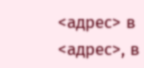<адрес> в <адрес>, в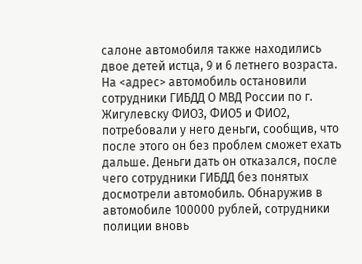салоне автомобиля также находились двое детей истца, 9 и 6 летнего возраста. На <адрес> автомобиль остановили сотрудники ГИБДД О МВД России по г. Жигулевску ФИО3, ФИО5 и ФИО2, потребовали у него деньги, сообщив, что после этого он без проблем сможет ехать дальше. Деньги дать он отказался, после чего сотрудники ГИБДД без понятых досмотрели автомобиль. Обнаружив в автомобиле 100000 рублей, сотрудники полиции вновь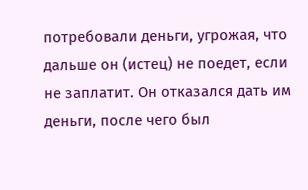потребовали деньги, угрожая, что дальше он (истец) не поедет, если не заплатит. Он отказался дать им деньги, после чего был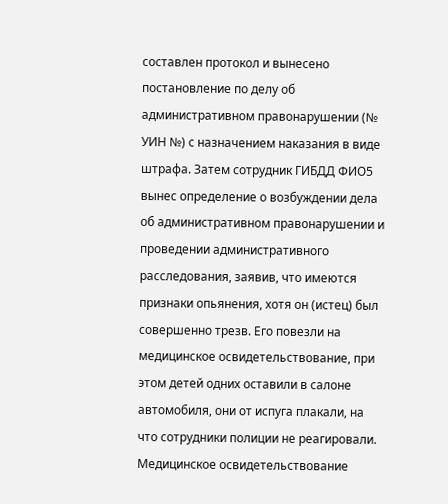составлен протокол и вынесено постановление по делу об административном правонарушении (№ УИН №) с назначением наказания в виде штрафа. Затем сотрудник ГИБДД ФИО5 вынес определение о возбуждении дела об административном правонарушении и проведении административного расследования, заявив, что имеются признаки опьянения, хотя он (истец) был совершенно трезв. Его повезли на медицинское освидетельствование, при этом детей одних оставили в салоне автомобиля, они от испуга плакали, на что сотрудники полиции не реагировали. Медицинское освидетельствование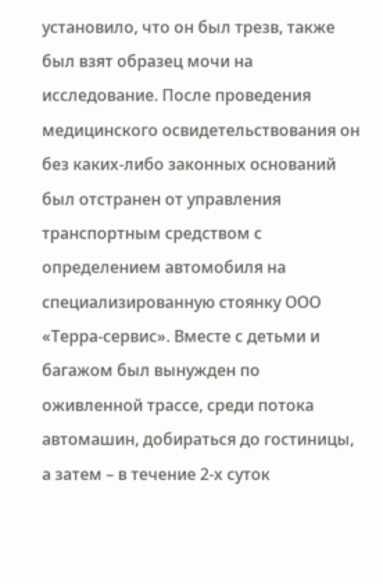установило, что он был трезв, также был взят образец мочи на исследование. После проведения медицинского освидетельствования он без каких-либо законных оснований был отстранен от управления транспортным средством с определением автомобиля на специализированную стоянку ООО «Терра-сервис». Вместе с детьми и багажом был вынужден по оживленной трассе, среди потока автомашин, добираться до гостиницы, а затем – в течение 2-х суток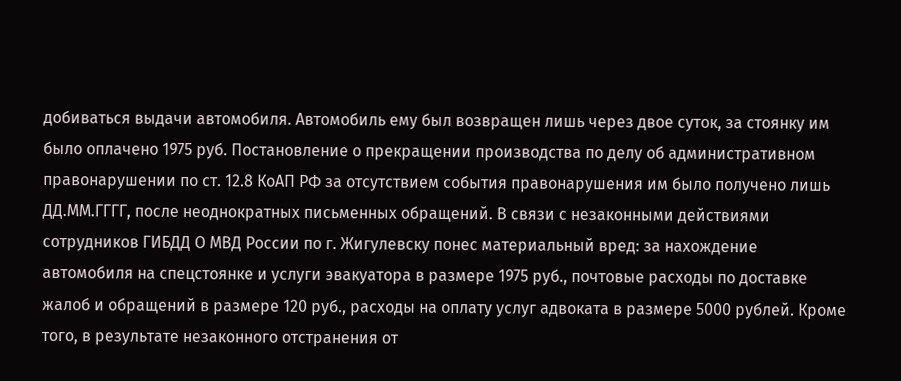добиваться выдачи автомобиля. Автомобиль ему был возвращен лишь через двое суток, за стоянку им было оплачено 1975 руб. Постановление о прекращении производства по делу об административном правонарушении по ст. 12.8 КоАП РФ за отсутствием события правонарушения им было получено лишь ДД.ММ.ГГГГ, после неоднократных письменных обращений. В связи с незаконными действиями сотрудников ГИБДД О МВД России по г. Жигулевску понес материальный вред: за нахождение автомобиля на спецстоянке и услуги эвакуатора в размере 1975 руб., почтовые расходы по доставке жалоб и обращений в размере 120 руб., расходы на оплату услуг адвоката в размере 5000 рублей. Кроме того, в результате незаконного отстранения от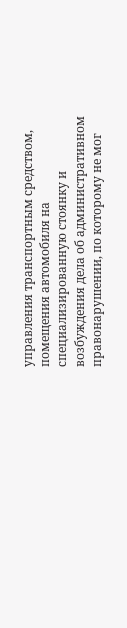управления транспортным средством, помещения автомобиля на специализированную стоянку и возбуждения дела об административном правонарушении, по которому не мог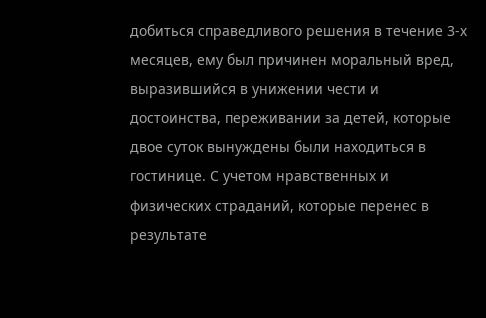добиться справедливого решения в течение 3-х месяцев, ему был причинен моральный вред, выразившийся в унижении чести и достоинства, переживании за детей, которые двое суток вынуждены были находиться в гостинице. С учетом нравственных и физических страданий, которые перенес в результате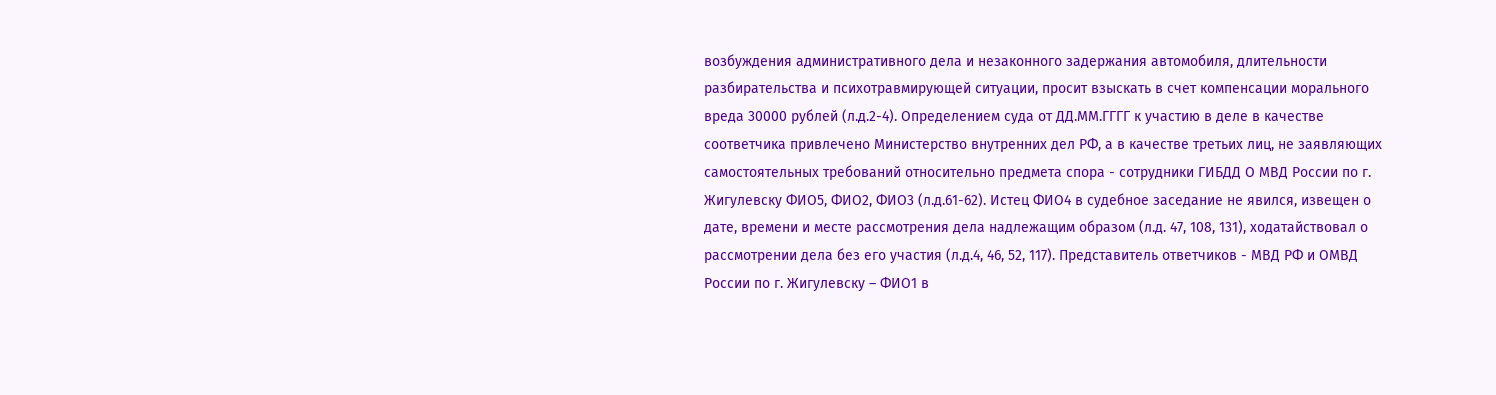возбуждения административного дела и незаконного задержания автомобиля, длительности разбирательства и психотравмирующей ситуации, просит взыскать в счет компенсации морального вреда 30000 рублей (л.д.2-4). Определением суда от ДД.ММ.ГГГГ к участию в деле в качестве соответчика привлечено Министерство внутренних дел РФ, а в качестве третьих лиц, не заявляющих самостоятельных требований относительно предмета спора - сотрудники ГИБДД О МВД России по г. Жигулевску ФИО5, ФИО2, ФИО3 (л.д.61-62). Истец ФИО4 в судебное заседание не явился, извещен о дате, времени и месте рассмотрения дела надлежащим образом (л.д. 47, 108, 131), ходатайствовал о рассмотрении дела без его участия (л.д.4, 46, 52, 117). Представитель ответчиков - МВД РФ и ОМВД России по г. Жигулевску – ФИО1 в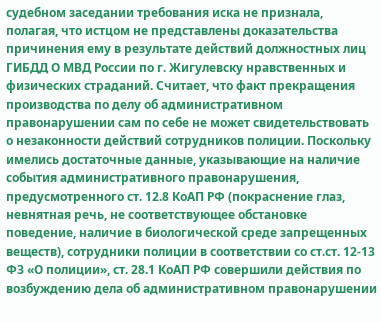судебном заседании требования иска не признала, полагая, что истцом не представлены доказательства причинения ему в результате действий должностных лиц ГИБДД О МВД России по г. Жигулевску нравственных и физических страданий. Считает, что факт прекращения производства по делу об административном правонарушении сам по себе не может свидетельствовать о незаконности действий сотрудников полиции. Поскольку имелись достаточные данные, указывающие на наличие события административного правонарушения, предусмотренного ст. 12.8 КоАП РФ (покраснение глаз, невнятная речь, не соответствующее обстановке поведение, наличие в биологической среде запрещенных веществ), сотрудники полиции в соответствии со ст.ст. 12-13 ФЗ «О полиции», ст. 28.1 КоАП РФ совершили действия по возбуждению дела об административном правонарушении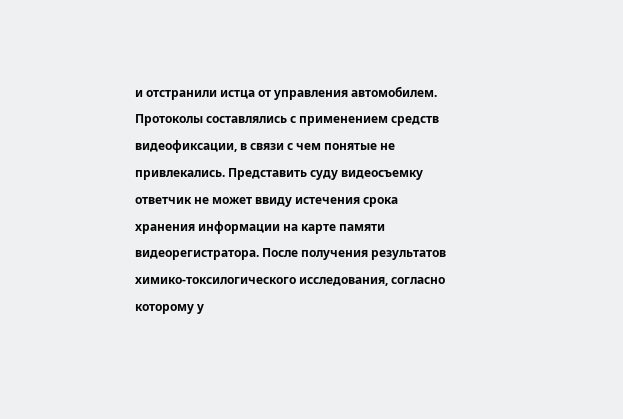и отстранили истца от управления автомобилем. Протоколы составлялись с применением средств видеофиксации, в связи с чем понятые не привлекались. Представить суду видеосъемку ответчик не может ввиду истечения срока хранения информации на карте памяти видеорегистратора. После получения результатов химико-токсилогического исследования, согласно которому у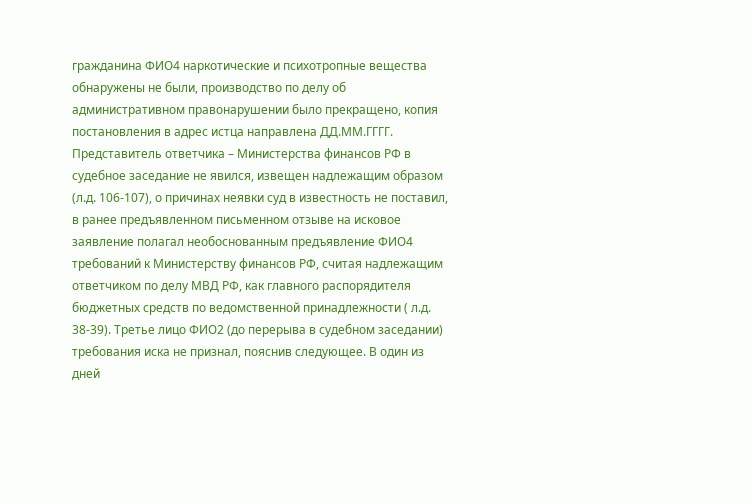гражданина ФИО4 наркотические и психотропные вещества обнаружены не были, производство по делу об административном правонарушении было прекращено, копия постановления в адрес истца направлена ДД.ММ.ГГГГ. Представитель ответчика – Министерства финансов РФ в судебное заседание не явился, извещен надлежащим образом (л.д. 106-107), о причинах неявки суд в известность не поставил, в ранее предъявленном письменном отзыве на исковое заявление полагал необоснованным предъявление ФИО4 требований к Министерству финансов РФ, считая надлежащим ответчиком по делу МВД РФ, как главного распорядителя бюджетных средств по ведомственной принадлежности ( л.д. 38-39). Третье лицо ФИО2 (до перерыва в судебном заседании) требования иска не признал, пояснив следующее. В один из дней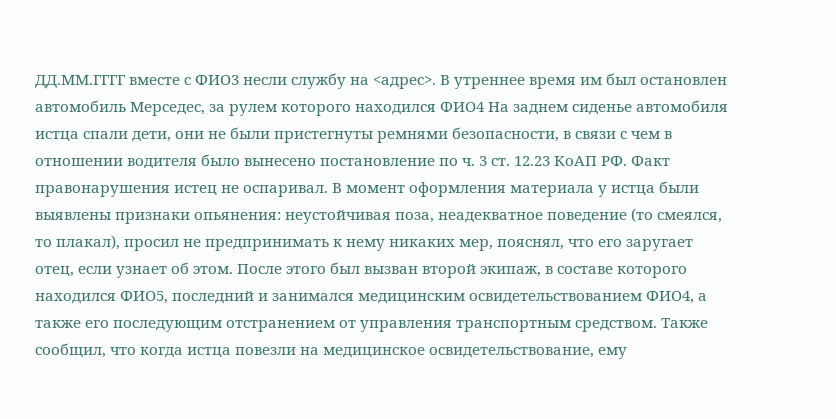ДД.ММ.ГГГГ вместе с ФИО3 несли службу на <адрес>. В утреннее время им был остановлен автомобиль Мерседес, за рулем которого находился ФИО4 На заднем сиденье автомобиля истца спали дети, они не были пристегнуты ремнями безопасности, в связи с чем в отношении водителя было вынесено постановление по ч. 3 ст. 12.23 КоАП РФ. Факт правонарушения истец не оспаривал. В момент оформления материала у истца были выявлены признаки опьянения: неустойчивая поза, неадекватное поведение (то смеялся, то плакал), просил не предпринимать к нему никаких мер, пояснял, что его заругает отец, если узнает об этом. После этого был вызван второй экипаж, в составе которого находился ФИО5, последний и занимался медицинским освидетельствованием ФИО4, а также его последующим отстранением от управления транспортным средством. Также сообщил, что когда истца повезли на медицинское освидетельствование, ему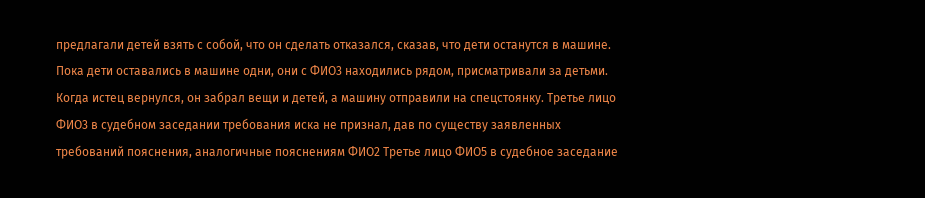предлагали детей взять с собой, что он сделать отказался, сказав, что дети останутся в машине. Пока дети оставались в машине одни, они с ФИО3 находились рядом, присматривали за детьми. Когда истец вернулся, он забрал вещи и детей, а машину отправили на спецстоянку. Третье лицо ФИО3 в судебном заседании требования иска не признал, дав по существу заявленных требований пояснения, аналогичные пояснениям ФИО2 Третье лицо ФИО5 в судебное заседание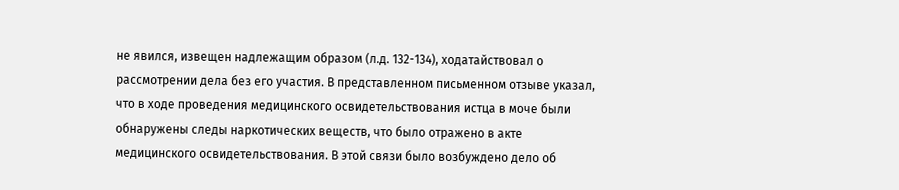не явился, извещен надлежащим образом (л.д. 132-134), ходатайствовал о рассмотрении дела без его участия. В представленном письменном отзыве указал, что в ходе проведения медицинского освидетельствования истца в моче были обнаружены следы наркотических веществ, что было отражено в акте медицинского освидетельствования. В этой связи было возбуждено дело об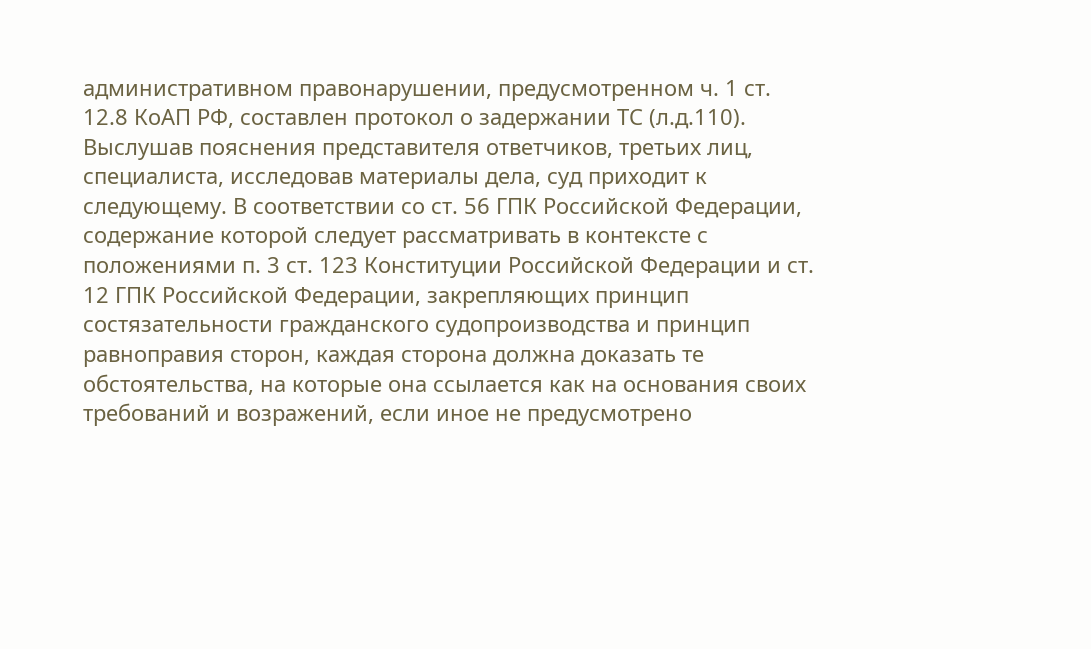административном правонарушении, предусмотренном ч. 1 ст. 12.8 КоАП РФ, составлен протокол о задержании ТС (л.д.110). Выслушав пояснения представителя ответчиков, третьих лиц, специалиста, исследовав материалы дела, суд приходит к следующему. В соответствии со ст. 56 ГПК Российской Федерации, содержание которой следует рассматривать в контексте с положениями п. 3 ст. 123 Конституции Российской Федерации и ст. 12 ГПК Российской Федерации, закрепляющих принцип состязательности гражданского судопроизводства и принцип равноправия сторон, каждая сторона должна доказать те обстоятельства, на которые она ссылается как на основания своих требований и возражений, если иное не предусмотрено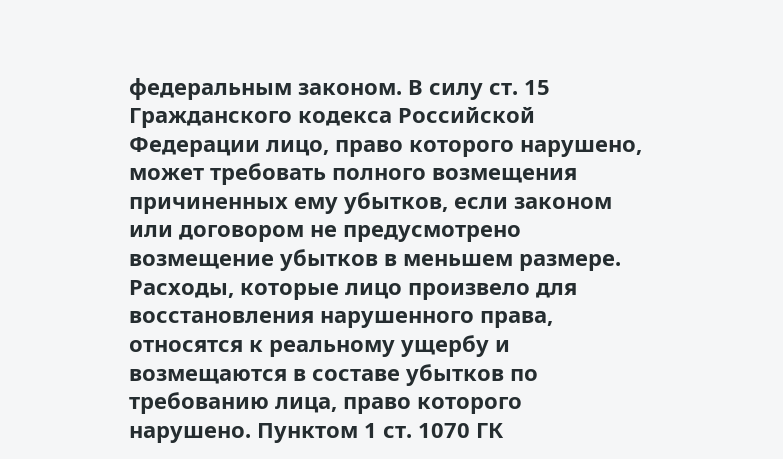федеральным законом. В силу ст. 15 Гражданского кодекса Российской Федерации лицо, право которого нарушено, может требовать полного возмещения причиненных ему убытков, если законом или договором не предусмотрено возмещение убытков в меньшем размере. Расходы, которые лицо произвело для восстановления нарушенного права, относятся к реальному ущербу и возмещаются в составе убытков по требованию лица, право которого нарушено. Пунктом 1 ст. 1070 ГК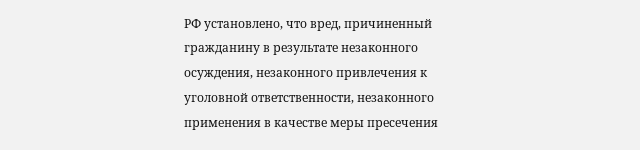РФ установлено, что вред, причиненный гражданину в результате незаконного осуждения, незаконного привлечения к уголовной ответственности, незаконного применения в качестве меры пресечения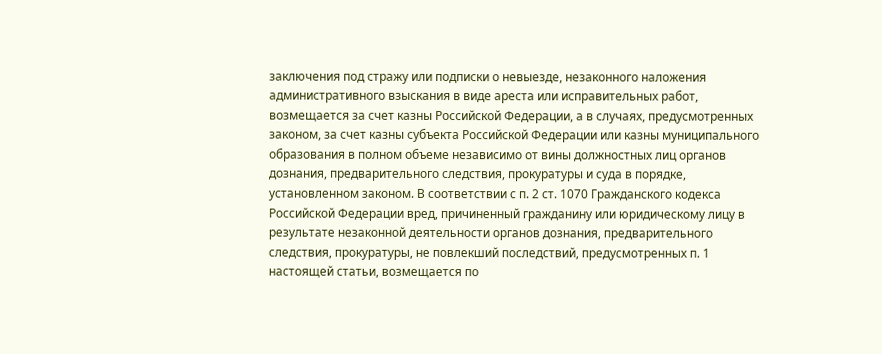заключения под стражу или подписки о невыезде, незаконного наложения административного взыскания в виде ареста или исправительных работ, возмещается за счет казны Российской Федерации, а в случаях, предусмотренных законом, за счет казны субъекта Российской Федерации или казны муниципального образования в полном объеме независимо от вины должностных лиц органов дознания, предварительного следствия, прокуратуры и суда в порядке, установленном законом. В соответствии с п. 2 ст. 1070 Гражданского кодекса Российской Федерации вред, причиненный гражданину или юридическому лицу в результате незаконной деятельности органов дознания, предварительного следствия, прокуратуры, не повлекший последствий, предусмотренных п. 1 настоящей статьи, возмещается по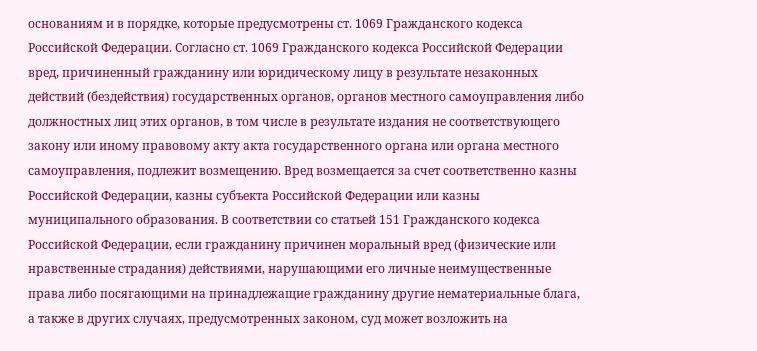основаниям и в порядке, которые предусмотрены ст. 1069 Гражданского кодекса Российской Федерации. Согласно ст. 1069 Гражданского кодекса Российской Федерации вред, причиненный гражданину или юридическому лицу в результате незаконных действий (бездействия) государственных органов, органов местного самоуправления либо должностных лиц этих органов, в том числе в результате издания не соответствующего закону или иному правовому акту акта государственного органа или органа местного самоуправления, подлежит возмещению. Вред возмещается за счет соответственно казны Российской Федерации, казны субъекта Российской Федерации или казны муниципального образования. В соответствии со статьей 151 Гражданского кодекса Российской Федерации, если гражданину причинен моральный вред (физические или нравственные страдания) действиями, нарушающими его личные неимущественные права либо посягающими на принадлежащие гражданину другие нематериальные блага, а также в других случаях, предусмотренных законом, суд может возложить на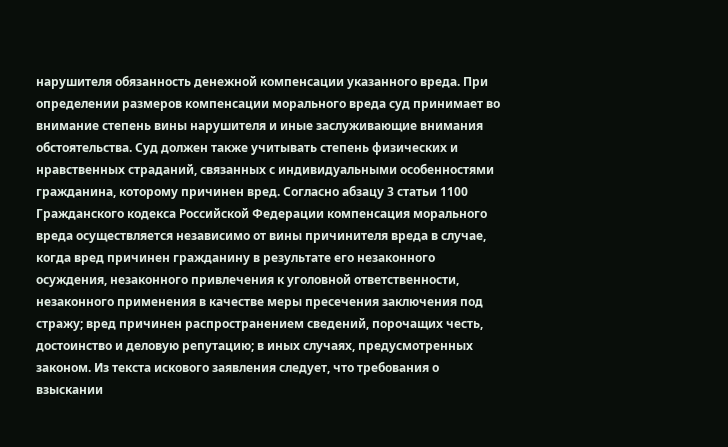нарушителя обязанность денежной компенсации указанного вреда. При определении размеров компенсации морального вреда суд принимает во внимание степень вины нарушителя и иные заслуживающие внимания обстоятельства. Суд должен также учитывать степень физических и нравственных страданий, связанных с индивидуальными особенностями гражданина, которому причинен вред. Согласно абзацу 3 статьи 1100 Гражданского кодекса Российской Федерации компенсация морального вреда осуществляется независимо от вины причинителя вреда в случае, когда вред причинен гражданину в результате его незаконного осуждения, незаконного привлечения к уголовной ответственности, незаконного применения в качестве меры пресечения заключения под стражу; вред причинен распространением сведений, порочащих честь, достоинство и деловую репутацию; в иных случаях, предусмотренных законом. Из текста искового заявления следует, что требования о взыскании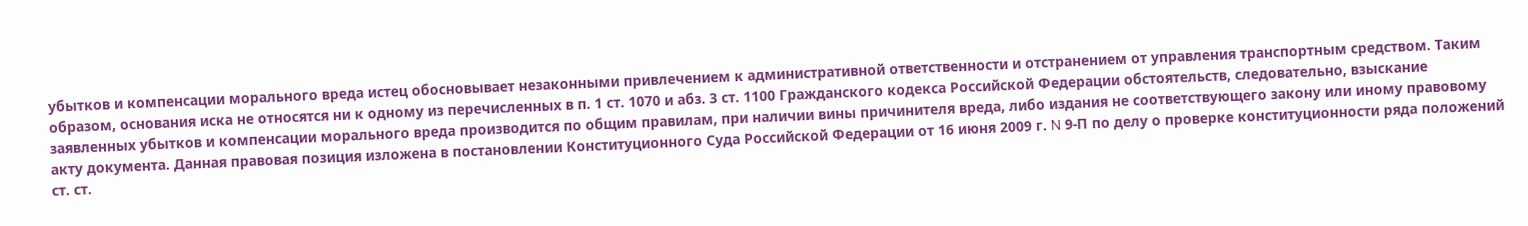убытков и компенсации морального вреда истец обосновывает незаконными привлечением к административной ответственности и отстранением от управления транспортным средством. Таким образом, основания иска не относятся ни к одному из перечисленных в п. 1 ст. 1070 и абз. 3 ст. 1100 Гражданского кодекса Российской Федерации обстоятельств, следовательно, взыскание заявленных убытков и компенсации морального вреда производится по общим правилам, при наличии вины причинителя вреда, либо издания не соответствующего закону или иному правовому акту документа. Данная правовая позиция изложена в постановлении Конституционного Суда Российской Федерации от 16 июня 2009 г. N 9-П по делу о проверке конституционности ряда положений ст. ст.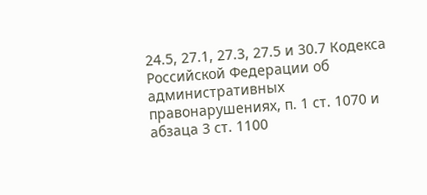24.5, 27.1, 27.3, 27.5 и 30.7 Кодекса Российской Федерации об административных правонарушениях, п. 1 ст. 1070 и абзаца 3 ст. 1100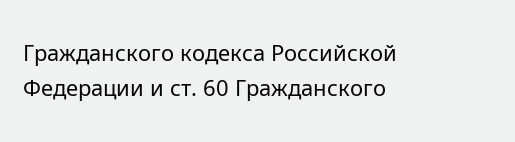Гражданского кодекса Российской Федерации и ст. 60 Гражданского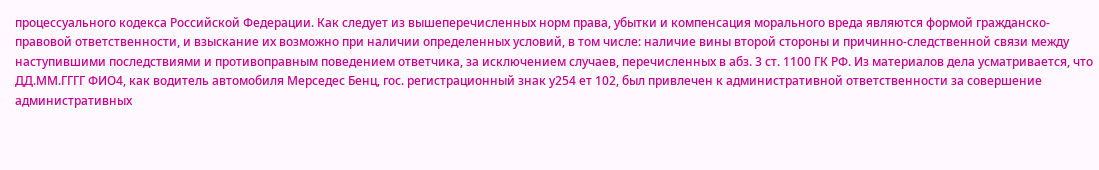процессуального кодекса Российской Федерации. Как следует из вышеперечисленных норм права, убытки и компенсация морального вреда являются формой гражданско-правовой ответственности, и взыскание их возможно при наличии определенных условий, в том числе: наличие вины второй стороны и причинно-следственной связи между наступившими последствиями и противоправным поведением ответчика, за исключением случаев, перечисленных в абз. 3 ст. 1100 ГК РФ. Из материалов дела усматривается, что ДД.ММ.ГГГГ ФИО4, как водитель автомобиля Мерседес Бенц, гос. регистрационный знак у254 ет 102, был привлечен к административной ответственности за совершение административных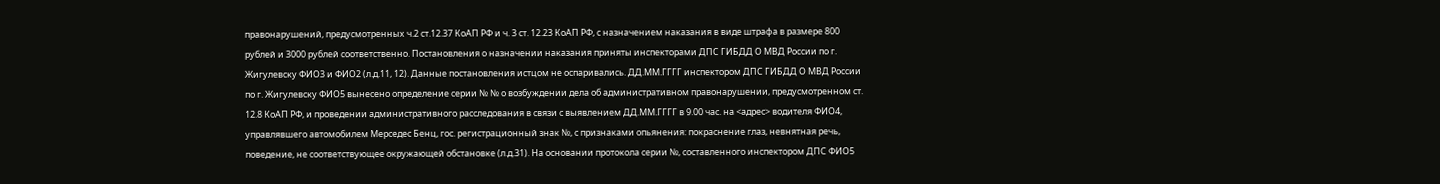правонарушений, предусмотренных ч.2 ст.12.37 КоАП РФ и ч. 3 ст. 12.23 КоАП РФ, с назначением наказания в виде штрафа в размере 800 рублей и 3000 рублей соответственно. Постановления о назначении наказания приняты инспекторами ДПС ГИБДД О МВД России по г. Жигулевску ФИО3 и ФИО2 (л.д.11, 12). Данные постановления истцом не оспаривались. ДД.ММ.ГГГГ инспектором ДПС ГИБДД О МВД России по г. Жигулевску ФИО5 вынесено определение серии № № о возбуждении дела об административном правонарушении, предусмотренном ст. 12.8 КоАП РФ, и проведении административного расследования в связи с выявлением ДД.ММ.ГГГГ в 9.00 час. на <адрес> водителя ФИО4, управлявшего автомобилем Мерседес Бенц, гос. регистрационный знак №, с признаками опьянения: покраснение глаз, невнятная речь, поведение, не соответствующее окружающей обстановке (л.д.31). На основании протокола серии №, составленного инспектором ДПС ФИО5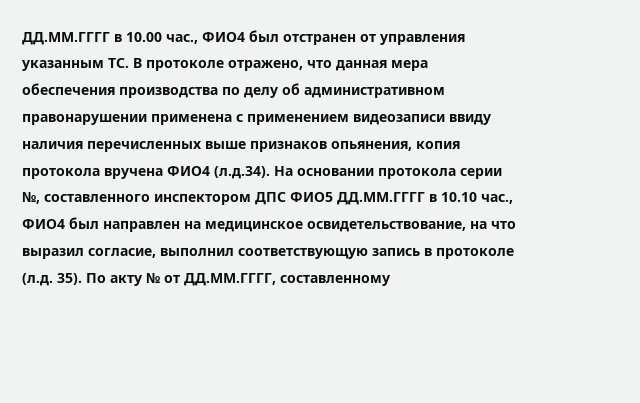ДД.ММ.ГГГГ в 10.00 час., ФИО4 был отстранен от управления указанным ТС. В протоколе отражено, что данная мера обеспечения производства по делу об административном правонарушении применена с применением видеозаписи ввиду наличия перечисленных выше признаков опьянения, копия протокола вручена ФИО4 (л.д.34). На основании протокола серии №, составленного инспектором ДПС ФИО5 ДД.ММ.ГГГГ в 10.10 час., ФИО4 был направлен на медицинское освидетельствование, на что выразил согласие, выполнил соответствующую запись в протоколе (л.д. 35). По акту № от ДД.ММ.ГГГГ, составленному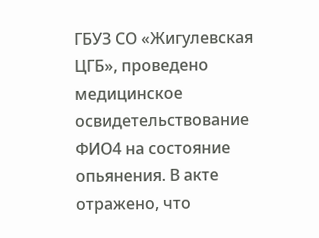ГБУЗ СО «Жигулевская ЦГБ», проведено медицинское освидетельствование ФИО4 на состояние опьянения. В акте отражено, что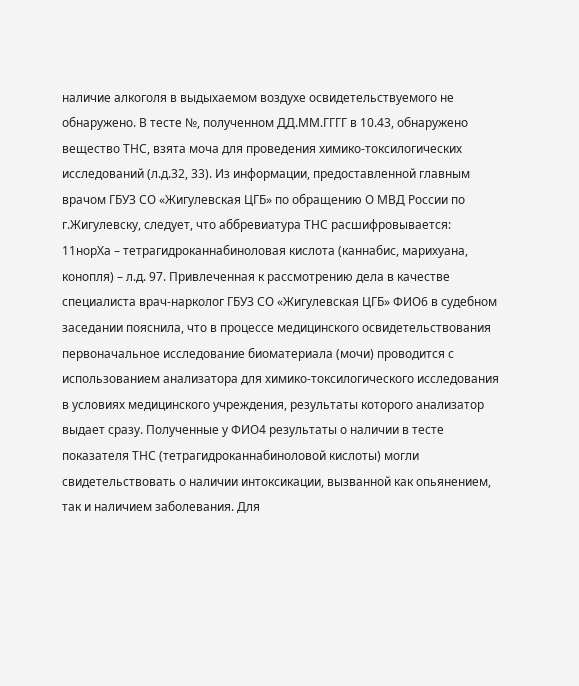наличие алкоголя в выдыхаемом воздухе освидетельствуемого не обнаружено. В тесте №, полученном ДД.ММ.ГГГГ в 10.43, обнаружено вещество ТНС, взята моча для проведения химико-токсилогических исследований (л.д.32, 33). Из информации, предоставленной главным врачом ГБУЗ СО «Жигулевская ЦГБ» по обращению О МВД России по г.Жигулевску, следует, что аббревиатура ТНС расшифровывается: 11норХа – тетрагидроканнабиноловая кислота (каннабис, марихуана, конопля) – л.д. 97. Привлеченная к рассмотрению дела в качестве специалиста врач-нарколог ГБУЗ СО «Жигулевская ЦГБ» ФИО6 в судебном заседании пояснила, что в процессе медицинского освидетельствования первоначальное исследование биоматериала (мочи) проводится с использованием анализатора для химико-токсилогического исследования в условиях медицинского учреждения, результаты которого анализатор выдает сразу. Полученные у ФИО4 результаты о наличии в тесте показателя ТНС (тетрагидроканнабиноловой кислоты) могли свидетельствовать о наличии интоксикации, вызванной как опьянением, так и наличием заболевания. Для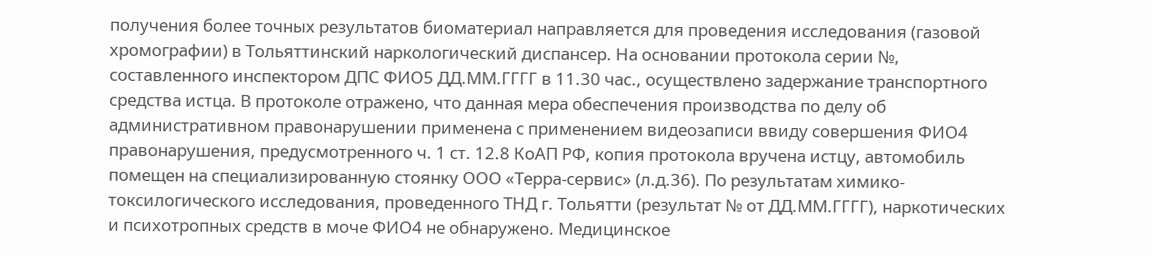получения более точных результатов биоматериал направляется для проведения исследования (газовой хромографии) в Тольяттинский наркологический диспансер. На основании протокола серии №, составленного инспектором ДПС ФИО5 ДД.ММ.ГГГГ в 11.30 час., осуществлено задержание транспортного средства истца. В протоколе отражено, что данная мера обеспечения производства по делу об административном правонарушении применена с применением видеозаписи ввиду совершения ФИО4 правонарушения, предусмотренного ч. 1 ст. 12.8 КоАП РФ, копия протокола вручена истцу, автомобиль помещен на специализированную стоянку ООО «Терра-сервис» (л.д.36). По результатам химико-токсилогического исследования, проведенного ТНД г. Тольятти (результат № от ДД.ММ.ГГГГ), наркотических и психотропных средств в моче ФИО4 не обнаружено. Медицинское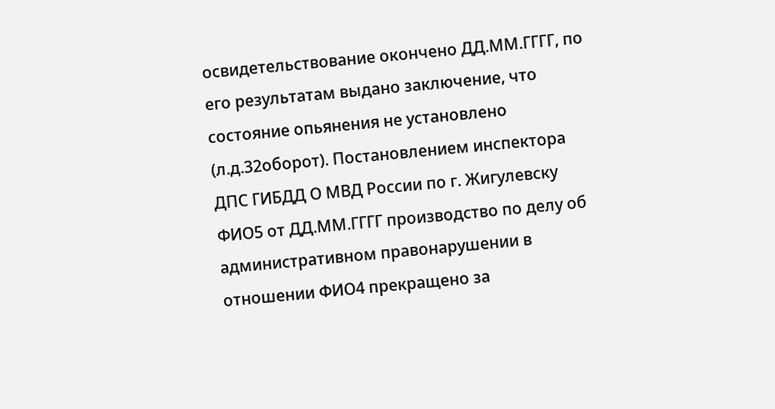освидетельствование окончено ДД.ММ.ГГГГ, по его результатам выдано заключение, что состояние опьянения не установлено (л.д.32оборот). Постановлением инспектора ДПС ГИБДД О МВД России по г. Жигулевску ФИО5 от ДД.ММ.ГГГГ производство по делу об административном правонарушении в отношении ФИО4 прекращено за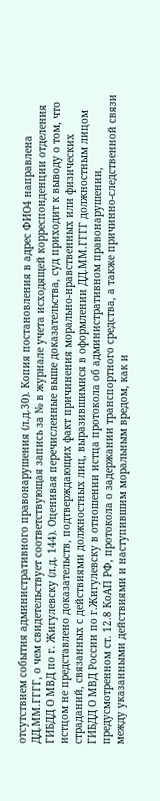отсутствием события административного правонарушения (л.д.30). Копия постановления в адрес ФИО4 направлена ДД.ММ.ГГГГ, о чем свидетельствует соответствующая запись за № в журнале учета исходящей корреспонденции отделения ГИБДД О МВД по г. Жигулевску (л.д. 144). Оценивая перечисленные выше доказательства, суд приходит к выводу о том, что истцом не представлено доказательств, подтверждающих факт причинения морально-нравственных или физических страданий, связанных с действиями должностных лиц, выразившимися в оформлении ДД.ММ.ГГГГ должностным лицом ГИБДД О МВД России по г.Жигулевску в отношении истца протокола об административном правонарушении, предусмотренном ст. 12.8 КоАП РФ, протокола о задержании транспортного средства, а также причинно-следственной связи между указанными действиями и наступившим моральным вредом, как и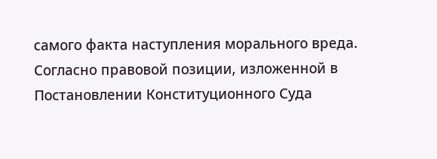самого факта наступления морального вреда. Согласно правовой позиции, изложенной в Постановлении Конституционного Суда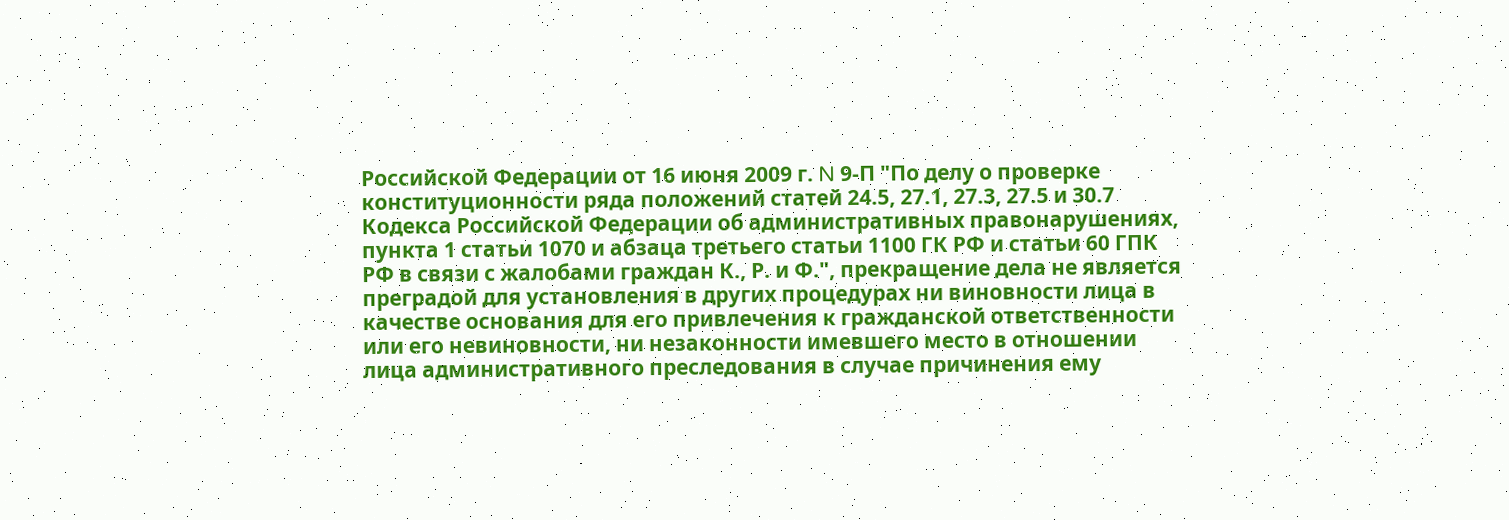Российской Федерации от 16 июня 2009 г. N 9-П "По делу о проверке конституционности ряда положений статей 24.5, 27.1, 27.3, 27.5 и 30.7 Кодекса Российской Федерации об административных правонарушениях, пункта 1 статьи 1070 и абзаца третьего статьи 1100 ГК РФ и статьи 60 ГПК РФ в связи с жалобами граждан К., Р. и Ф.", прекращение дела не является преградой для установления в других процедурах ни виновности лица в качестве основания для его привлечения к гражданской ответственности или его невиновности, ни незаконности имевшего место в отношении лица административного преследования в случае причинения ему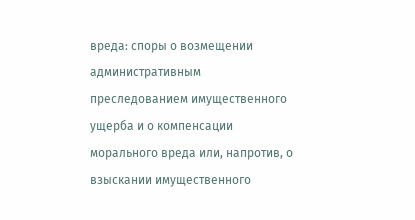вреда: споры о возмещении административным преследованием имущественного ущерба и о компенсации морального вреда или, напротив, о взыскании имущественного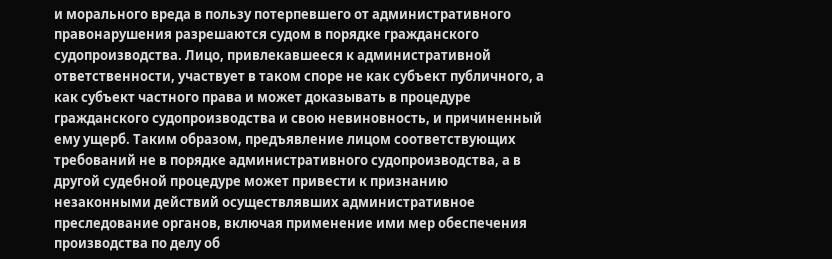и морального вреда в пользу потерпевшего от административного правонарушения разрешаются судом в порядке гражданского судопроизводства. Лицо, привлекавшееся к административной ответственности, участвует в таком споре не как субъект публичного, а как субъект частного права и может доказывать в процедуре гражданского судопроизводства и свою невиновность, и причиненный ему ущерб. Таким образом, предъявление лицом соответствующих требований не в порядке административного судопроизводства, а в другой судебной процедуре может привести к признанию незаконными действий осуществлявших административное преследование органов, включая применение ими мер обеспечения производства по делу об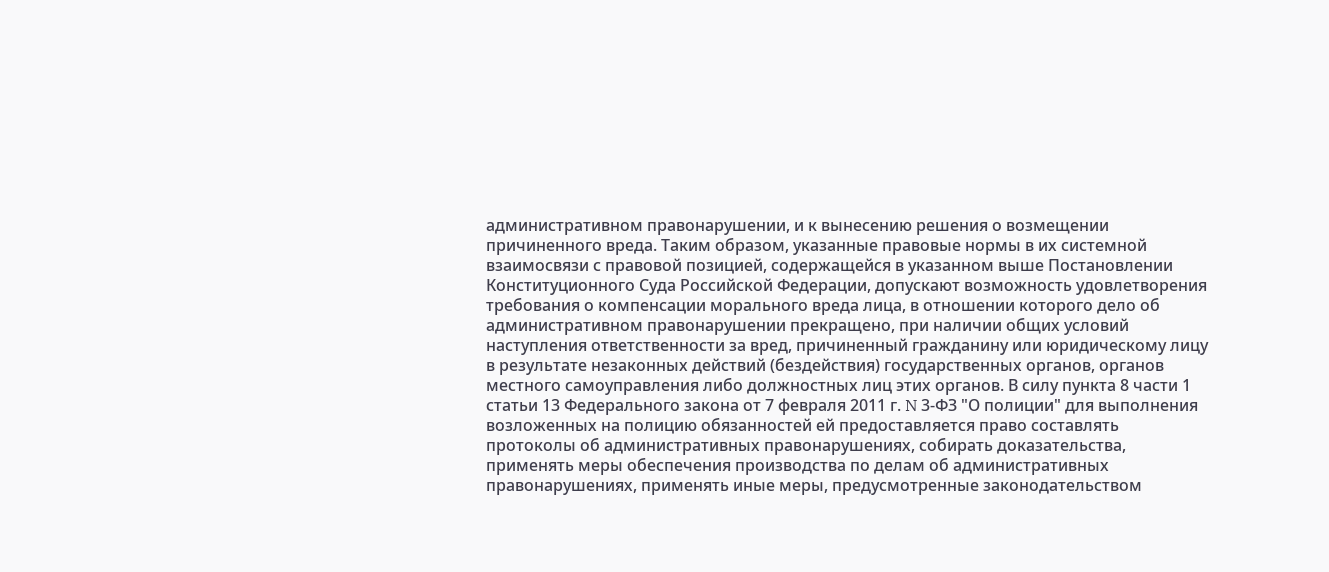административном правонарушении, и к вынесению решения о возмещении причиненного вреда. Таким образом, указанные правовые нормы в их системной взаимосвязи с правовой позицией, содержащейся в указанном выше Постановлении Конституционного Суда Российской Федерации, допускают возможность удовлетворения требования о компенсации морального вреда лица, в отношении которого дело об административном правонарушении прекращено, при наличии общих условий наступления ответственности за вред, причиненный гражданину или юридическому лицу в результате незаконных действий (бездействия) государственных органов, органов местного самоуправления либо должностных лиц этих органов. В силу пункта 8 части 1 статьи 13 Федерального закона от 7 февраля 2011 г. N 3-ФЗ "О полиции" для выполнения возложенных на полицию обязанностей ей предоставляется право составлять протоколы об административных правонарушениях, собирать доказательства, применять меры обеспечения производства по делам об административных правонарушениях, применять иные меры, предусмотренные законодательством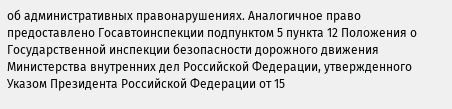об административных правонарушениях. Аналогичное право предоставлено Госавтоинспекции подпунктом 5 пункта 12 Положения о Государственной инспекции безопасности дорожного движения Министерства внутренних дел Российской Федерации, утвержденного Указом Президента Российской Федерации от 15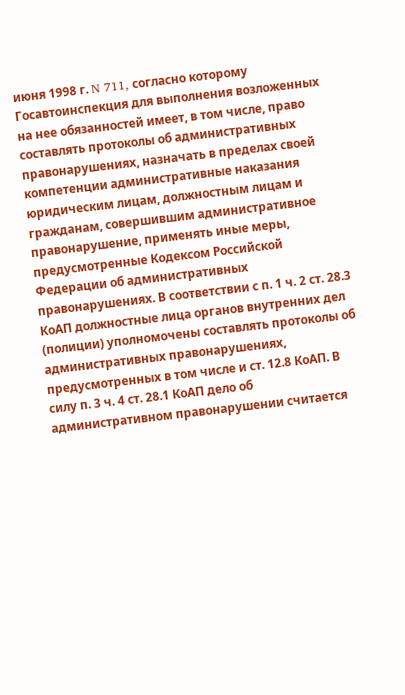июня 1998 г. N 711, согласно которому Госавтоинспекция для выполнения возложенных на нее обязанностей имеет, в том числе, право составлять протоколы об административных правонарушениях, назначать в пределах своей компетенции административные наказания юридическим лицам, должностным лицам и гражданам, совершившим административное правонарушение, применять иные меры, предусмотренные Кодексом Российской Федерации об административных правонарушениях. В соответствии с п. 1 ч. 2 ст. 28.3 КоАП должностные лица органов внутренних дел (полиции) уполномочены составлять протоколы об административных правонарушениях, предусмотренных в том числе и ст. 12.8 КоАП. В силу п. 3 ч. 4 ст. 28.1 КоАП дело об административном правонарушении считается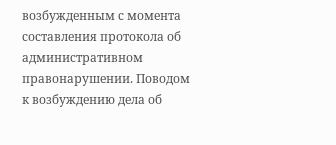возбужденным с момента составления протокола об административном правонарушении. Поводом к возбуждению дела об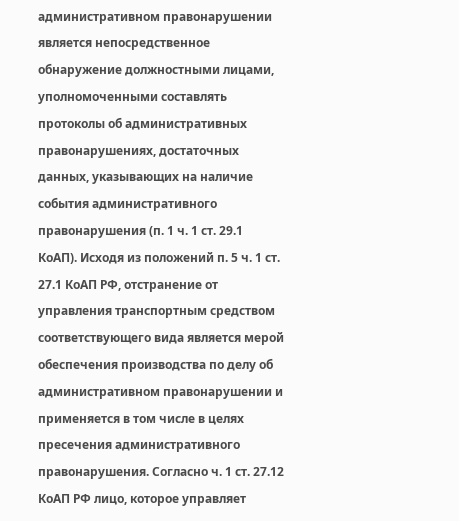административном правонарушении является непосредственное обнаружение должностными лицами, уполномоченными составлять протоколы об административных правонарушениях, достаточных данных, указывающих на наличие события административного правонарушения (п. 1 ч. 1 ст. 29.1 КоАП). Исходя из положений п. 5 ч. 1 ст. 27.1 КоАП РФ, отстранение от управления транспортным средством соответствующего вида является мерой обеспечения производства по делу об административном правонарушении и применяется в том числе в целях пресечения административного правонарушения. Согласно ч. 1 ст. 27.12 КоАП РФ лицо, которое управляет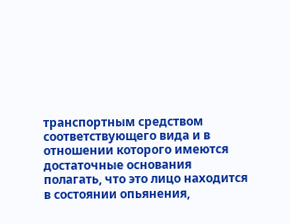транспортным средством соответствующего вида и в отношении которого имеются достаточные основания полагать, что это лицо находится в состоянии опьянения,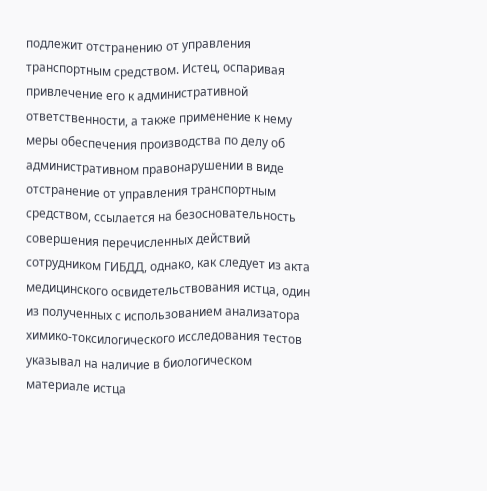подлежит отстранению от управления транспортным средством. Истец, оспаривая привлечение его к административной ответственности, а также применение к нему меры обеспечения производства по делу об административном правонарушении в виде отстранение от управления транспортным средством, ссылается на безосновательность совершения перечисленных действий сотрудником ГИБДД, однако, как следует из акта медицинского освидетельствования истца, один из полученных с использованием анализатора химико-токсилогического исследования тестов указывал на наличие в биологическом материале истца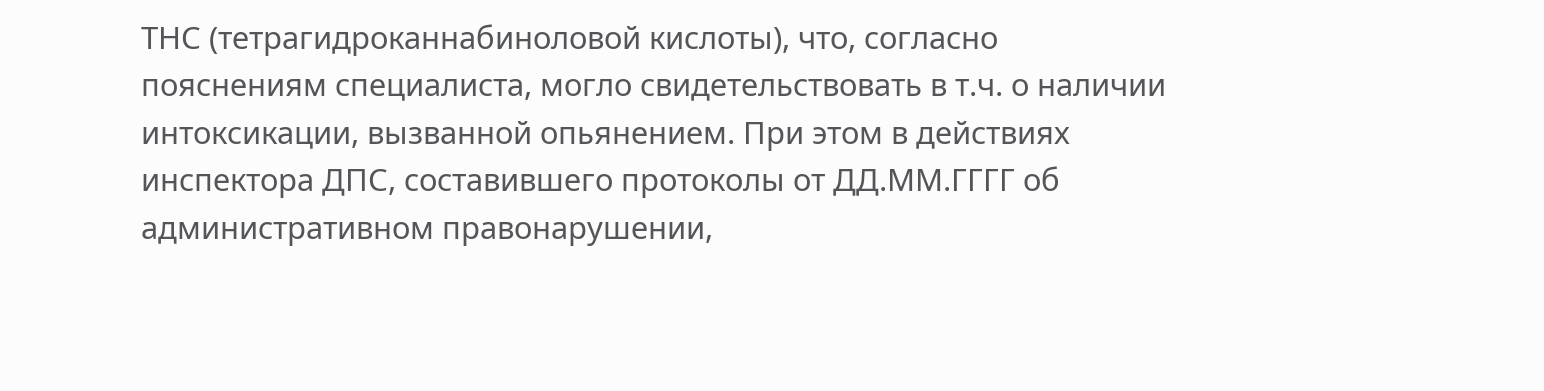ТНС (тетрагидроканнабиноловой кислоты), что, согласно пояснениям специалиста, могло свидетельствовать в т.ч. о наличии интоксикации, вызванной опьянением. При этом в действиях инспектора ДПС, составившего протоколы от ДД.ММ.ГГГГ об административном правонарушении,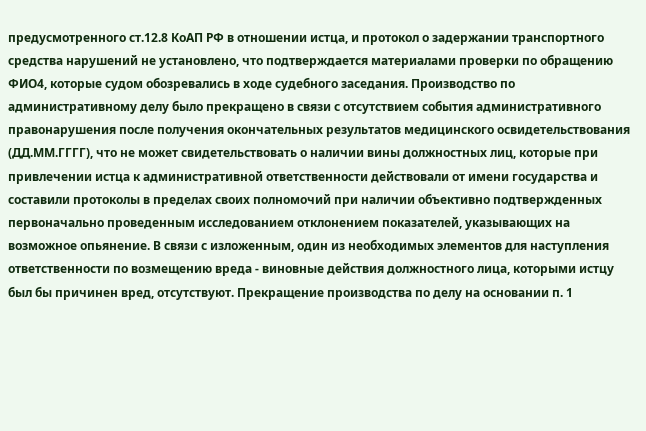предусмотренного ст.12.8 КоАП РФ в отношении истца, и протокол о задержании транспортного средства нарушений не установлено, что подтверждается материалами проверки по обращению ФИО4, которые судом обозревались в ходе судебного заседания. Производство по административному делу было прекращено в связи с отсутствием события административного правонарушения после получения окончательных результатов медицинского освидетельствования (ДД.ММ.ГГГГ), что не может свидетельствовать о наличии вины должностных лиц, которые при привлечении истца к административной ответственности действовали от имени государства и составили протоколы в пределах своих полномочий при наличии объективно подтвержденных первоначально проведенным исследованием отклонением показателей, указывающих на возможное опьянение. В связи с изложенным, один из необходимых элементов для наступления ответственности по возмещению вреда - виновные действия должностного лица, которыми истцу был бы причинен вред, отсутствуют. Прекращение производства по делу на основании п. 1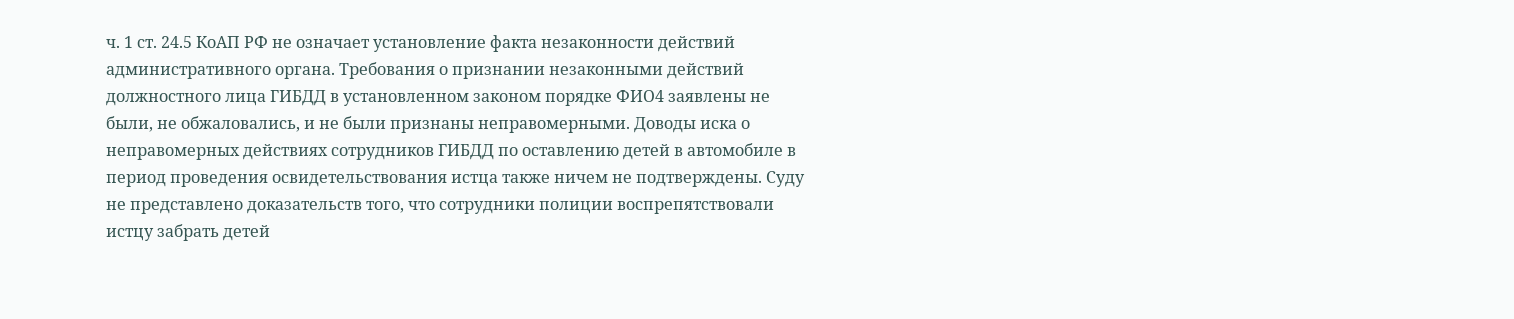ч. 1 ст. 24.5 КоАП РФ не означает установление факта незаконности действий административного органа. Требования о признании незаконными действий должностного лица ГИБДД в установленном законом порядке ФИО4 заявлены не были, не обжаловались, и не были признаны неправомерными. Доводы иска о неправомерных действиях сотрудников ГИБДД по оставлению детей в автомобиле в период проведения освидетельствования истца также ничем не подтверждены. Суду не представлено доказательств того, что сотрудники полиции воспрепятствовали истцу забрать детей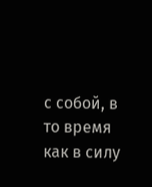с собой, в то время как в силу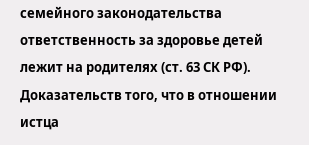семейного законодательства ответственность за здоровье детей лежит на родителях (ст. 63 СК РФ). Доказательств того, что в отношении истца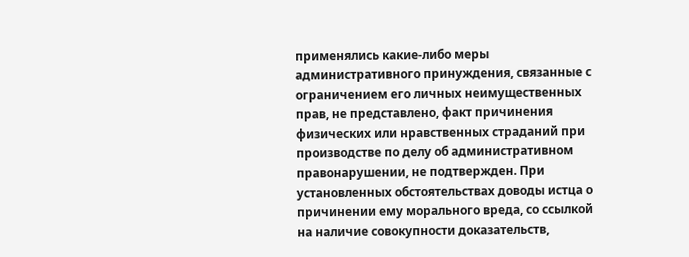применялись какие-либо меры административного принуждения, связанные с ограничением его личных неимущественных прав, не представлено, факт причинения физических или нравственных страданий при производстве по делу об административном правонарушении, не подтвержден. При установленных обстоятельствах доводы истца о причинении ему морального вреда, со ссылкой на наличие совокупности доказательств,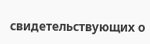свидетельствующих о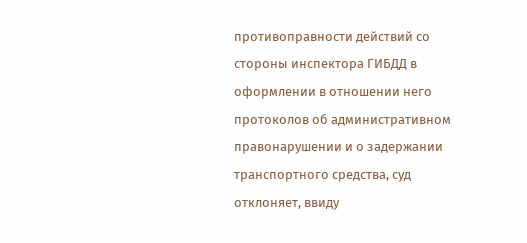противоправности действий со стороны инспектора ГИБДД в оформлении в отношении него протоколов об административном правонарушении и о задержании транспортного средства, суд отклоняет, ввиду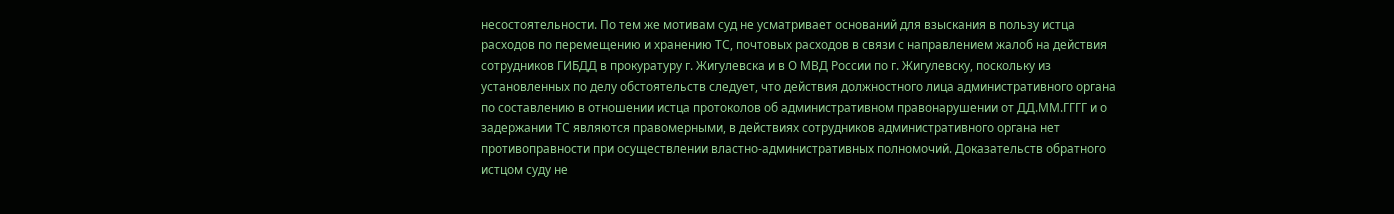несостоятельности. По тем же мотивам суд не усматривает оснований для взыскания в пользу истца расходов по перемещению и хранению ТС, почтовых расходов в связи с направлением жалоб на действия сотрудников ГИБДД в прокуратуру г. Жигулевска и в О МВД России по г. Жигулевску, поскольку из установленных по делу обстоятельств следует, что действия должностного лица административного органа по составлению в отношении истца протоколов об административном правонарушении от ДД.ММ.ГГГГ и о задержании ТС являются правомерными, в действиях сотрудников административного органа нет противоправности при осуществлении властно-административных полномочий. Доказательств обратного истцом суду не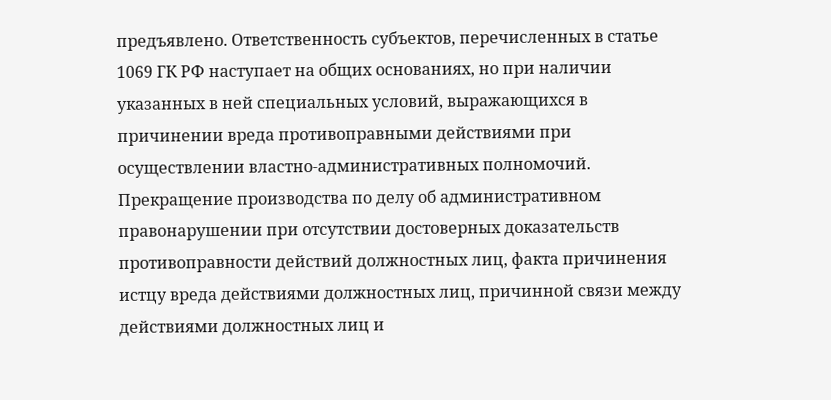предъявлено. Ответственность субъектов, перечисленных в статье 1069 ГК РФ наступает на общих основаниях, но при наличии указанных в ней специальных условий, выражающихся в причинении вреда противоправными действиями при осуществлении властно-административных полномочий. Прекращение производства по делу об административном правонарушении при отсутствии достоверных доказательств противоправности действий должностных лиц, факта причинения истцу вреда действиями должностных лиц, причинной связи между действиями должностных лиц и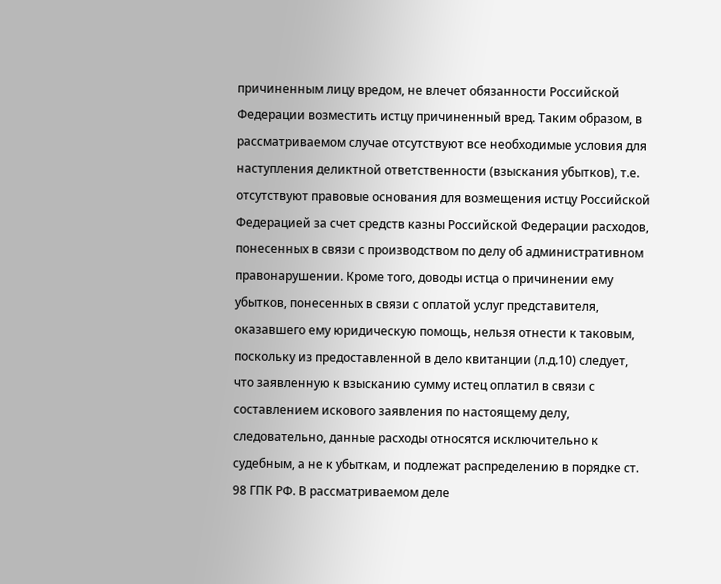причиненным лицу вредом, не влечет обязанности Российской Федерации возместить истцу причиненный вред. Таким образом, в рассматриваемом случае отсутствуют все необходимые условия для наступления деликтной ответственности (взыскания убытков), т.е. отсутствуют правовые основания для возмещения истцу Российской Федерацией за счет средств казны Российской Федерации расходов, понесенных в связи с производством по делу об административном правонарушении. Кроме того, доводы истца о причинении ему убытков, понесенных в связи с оплатой услуг представителя, оказавшего ему юридическую помощь, нельзя отнести к таковым, поскольку из предоставленной в дело квитанции (л.д.10) следует, что заявленную к взысканию сумму истец оплатил в связи с составлением искового заявления по настоящему делу, следовательно, данные расходы относятся исключительно к судебным, а не к убыткам, и подлежат распределению в порядке ст. 98 ГПК РФ. В рассматриваемом деле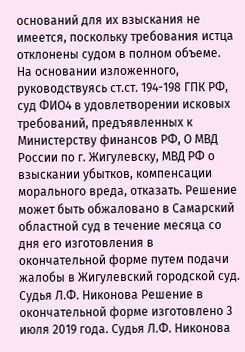оснований для их взыскания не имеется, поскольку требования истца отклонены судом в полном объеме. На основании изложенного, руководствуясь ст.ст. 194-198 ГПК РФ, суд ФИО4 в удовлетворении исковых требований, предъявленных к Министерству финансов РФ, О МВД России по г. Жигулевску, МВД РФ о взыскании убытков, компенсации морального вреда, отказать. Решение может быть обжаловано в Самарский областной суд в течение месяца со дня его изготовления в окончательной форме путем подачи жалобы в Жигулевский городской суд. Судья Л.Ф. Никонова Решение в окончательной форме изготовлено 3 июля 2019 года. Судья Л.Ф. Никонова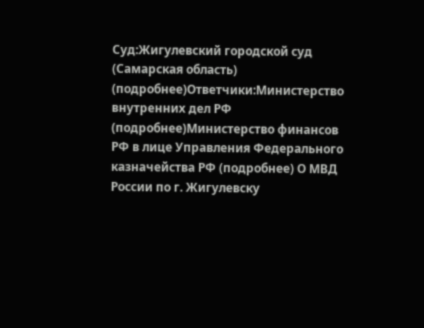Суд:Жигулевский городской суд (Самарская область) (подробнее)Ответчики:Министерство внутренних дел РФ (подробнее)Министерство финансов РФ в лице Управления Федерального казначейства РФ (подробнее) О МВД России по г. Жигулевску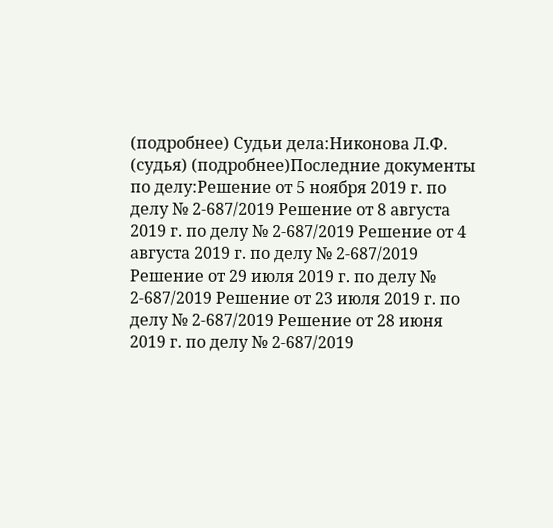(подробнее) Судьи дела:Никонова Л.Ф. (судья) (подробнее)Последние документы по делу:Решение от 5 ноября 2019 г. по делу № 2-687/2019 Решение от 8 августа 2019 г. по делу № 2-687/2019 Решение от 4 августа 2019 г. по делу № 2-687/2019 Решение от 29 июля 2019 г. по делу № 2-687/2019 Решение от 23 июля 2019 г. по делу № 2-687/2019 Решение от 28 июня 2019 г. по делу № 2-687/2019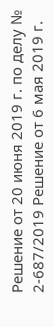Решение от 20 июня 2019 г. по делу № 2-687/2019 Решение от 6 мая 2019 г.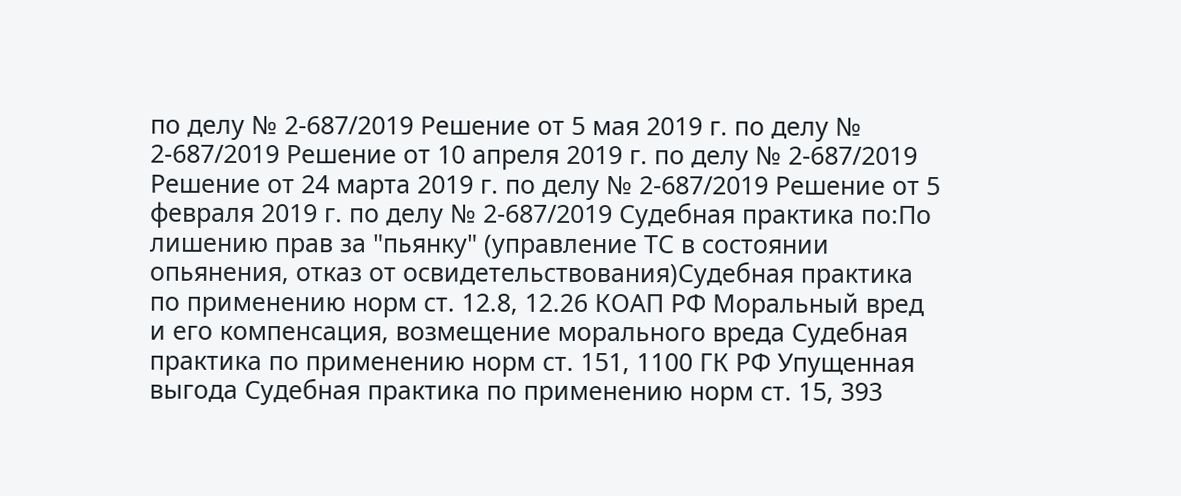по делу № 2-687/2019 Решение от 5 мая 2019 г. по делу № 2-687/2019 Решение от 10 апреля 2019 г. по делу № 2-687/2019 Решение от 24 марта 2019 г. по делу № 2-687/2019 Решение от 5 февраля 2019 г. по делу № 2-687/2019 Судебная практика по:По лишению прав за "пьянку" (управление ТС в состоянии опьянения, отказ от освидетельствования)Судебная практика по применению норм ст. 12.8, 12.26 КОАП РФ Моральный вред и его компенсация, возмещение морального вреда Судебная практика по применению норм ст. 151, 1100 ГК РФ Упущенная выгода Судебная практика по применению норм ст. 15, 393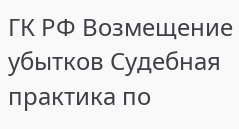ГК РФ Возмещение убытков Судебная практика по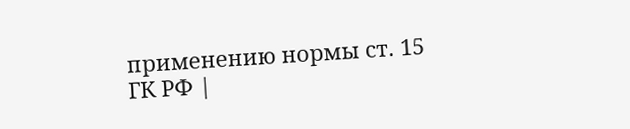применению нормы ст. 15 ГК РФ |